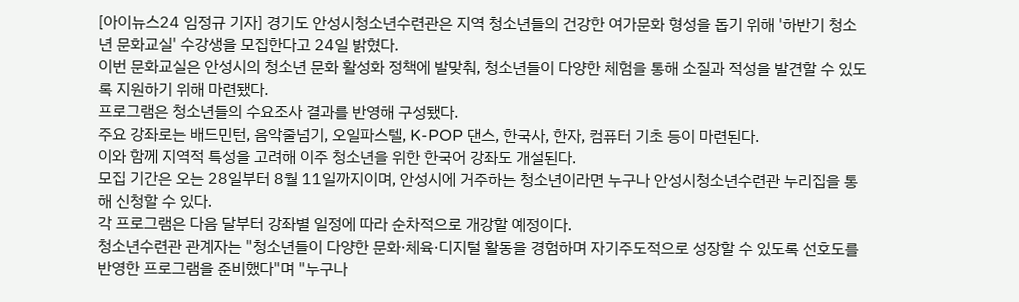[아이뉴스24 임정규 기자] 경기도 안성시청소년수련관은 지역 청소년들의 건강한 여가문화 형성을 돕기 위해 '하반기 청소년 문화교실' 수강생을 모집한다고 24일 밝혔다.
이번 문화교실은 안성시의 청소년 문화 활성화 정책에 발맞춰, 청소년들이 다양한 체험을 통해 소질과 적성을 발견할 수 있도록 지원하기 위해 마련됐다.
프로그램은 청소년들의 수요조사 결과를 반영해 구성됐다.
주요 강좌로는 배드민턴, 음악줄넘기, 오일파스텔, K-POP 댄스, 한국사, 한자, 컴퓨터 기초 등이 마련된다.
이와 함께 지역적 특성을 고려해 이주 청소년을 위한 한국어 강좌도 개설된다.
모집 기간은 오는 28일부터 8월 11일까지이며, 안성시에 거주하는 청소년이라면 누구나 안성시청소년수련관 누리집을 통해 신청할 수 있다.
각 프로그램은 다음 달부터 강좌별 일정에 따라 순차적으로 개강할 예정이다.
청소년수련관 관계자는 "청소년들이 다양한 문화·체육·디지털 활동을 경험하며 자기주도적으로 성장할 수 있도록 선호도를 반영한 프로그램을 준비했다"며 "누구나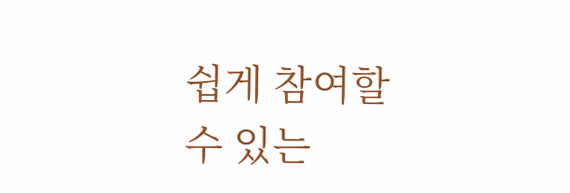쉽게 참여할 수 있는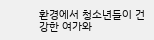환경에서 청소년들이 건강한 여가와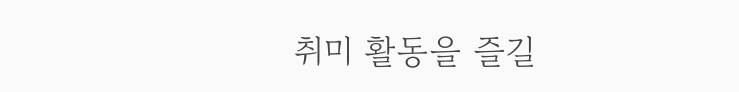취미 활동을 즐길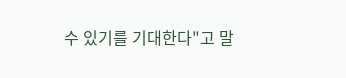수 있기를 기대한다"고 말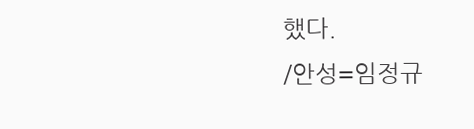했다.
/안성=임정규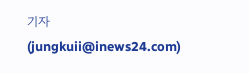기자(jungkuii@inews24.com)